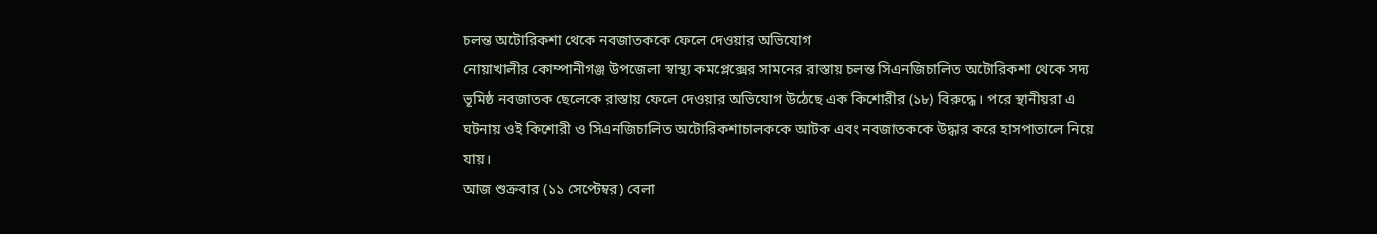চলন্ত অটোরিকশা থেকে নবজাতককে ফেলে দেওয়ার অভিযোগ
নোয়াখালীর কোম্পানীগঞ্জ উপজেলা স্বাস্থ্য কমপ্লেক্সের সামনের রাস্তায় চলন্ত সিএনজিচালিত অটোরিকশা থেকে সদ্য ভূমিষ্ঠ নবজাতক ছেলেকে রাস্তায় ফেলে দেওয়ার অভিযোগ উঠেছে এক কিশোরীর (১৮) বিরুদ্ধে। পরে স্থানীয়রা এ ঘটনায় ওই কিশোরী ও সিএনজিচালিত অটোরিকশাচালককে আটক এবং নবজাতককে উদ্ধার করে হাসপাতালে নিয়ে যায়।
আজ শুক্রবার (১১ সেপ্টেম্বর) বেলা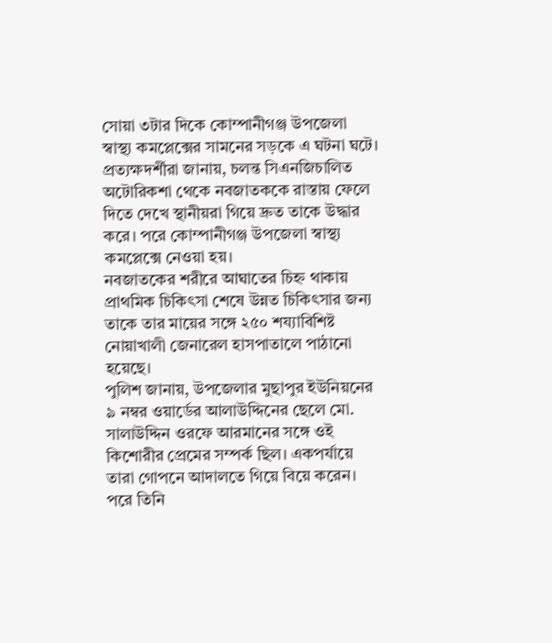সোয়া ৩টার দিকে কোম্পানীগঞ্জ উপজেলা স্বাস্থ্য কমপ্লেক্সের সামনের সড়কে এ ঘটনা ঘটে।
প্রত্যক্ষদর্শীরা জানায়, চলন্ত সিএনজিচালিত অটোরিকশা থেকে নবজাতককে রাস্তায় ফেলে দিতে দেখে স্থানীয়রা গিয়ে দ্রুত তাকে উদ্ধার করে। পরে কোম্পানীগঞ্জ উপজেলা স্বাস্থ্য কমপ্লেক্সে নেওয়া হয়।
নবজাতকের শরীরে আঘাতের চিহ্ন থাকায় প্রাথমিক চিকিৎসা শেষে উন্নত চিকিৎসার জন্য তাকে তার মায়ের সঙ্গে ২৫০ শয্যাবিশিষ্ট নোয়াখালী জেনারেল হাসপাতালে পাঠানো হয়েছে।
পুলিশ জানায়, উপজেলার মুছাপুর ইউনিয়নের ৯ নম্বর ওয়ার্ডের আলাউদ্দিনের ছেলে মো. সালাউদ্দিন ওরফে আরমানের সঙ্গে ওই কিশোরীর প্রেমের সম্পর্ক ছিল। একপর্যায়ে তারা গোপনে আদালতে গিয়ে বিয়ে করেন। পরে তিনি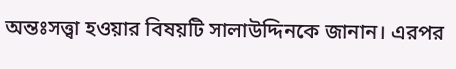অন্তঃসত্ত্বা হওয়ার বিষয়টি সালাউদ্দিনকে জানান। এরপর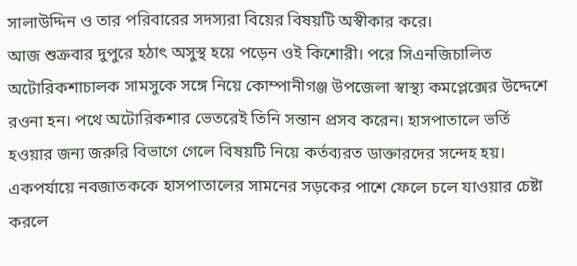সালাউদ্দিন ও তার পরিবারের সদস্যরা বিয়ের বিষয়টি অস্বীকার করে।
আজ শুক্রবার দুপুরে হঠাৎ অসুস্থ হয়ে পড়েন ওই কিশোরী। পরে সিএনজিচালিত অটোরিকশাচালক সামসুকে সঙ্গে নিয়ে কোম্পানীগঞ্জ উপজেলা স্বাস্থ্য কমপ্লেক্সের উদ্দেশে রওনা হন। পথে অটোরিকশার ভেতরেই তিনি সন্তান প্রসব করেন। হাসপাতালে ভর্তি হওয়ার জন্য জরুরি বিভাগে গেলে বিষয়টি নিয়ে কর্তব্যরত ডাক্তারদের সন্দেহ হয়। একপর্যায়ে নবজাতককে হাসপাতালের সামনের সড়কের পাশে ফেলে চলে যাওয়ার চেষ্টা করলে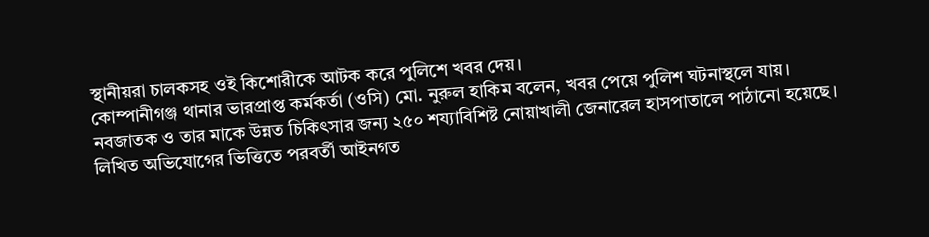স্থানীয়রা চালকসহ ওই কিশোরীকে আটক করে পুলিশে খবর দেয়।
কোম্পানীগঞ্জ থানার ভারপ্রাপ্ত কর্মকর্তা (ওসি) মো. নুরুল হাকিম বলেন, খবর পেয়ে পুলিশ ঘটনাস্থলে যায়। নবজাতক ও তার মাকে উন্নত চিকিৎসার জন্য ২৫০ শয্যাবিশিষ্ট নোয়াখালী জেনারেল হাসপাতালে পাঠানো হয়েছে। লিখিত অভিযোগের ভিত্তিতে পরবর্তী আইনগত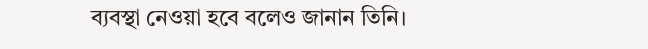ব্যবস্থা নেওয়া হবে বলেও জানান তিনি।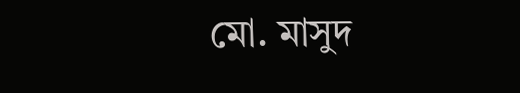মো. মাসুদ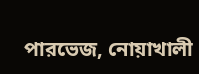পারভেজ, নোয়াখালী